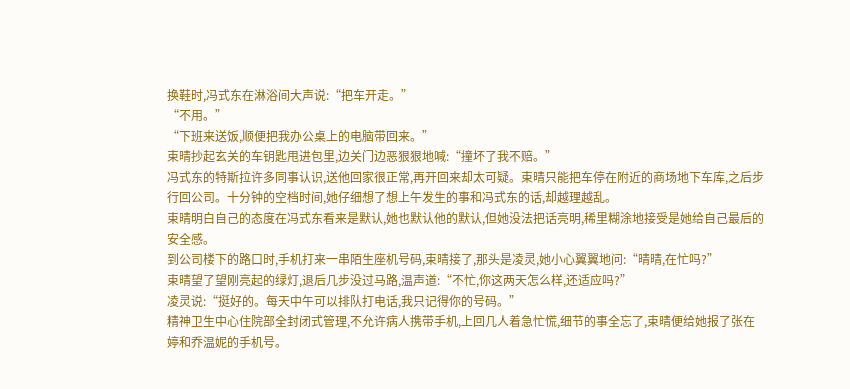换鞋时,冯式东在淋浴间大声说:“把车开走。”
“不用。”
“下班来送饭,顺便把我办公桌上的电脑带回来。”
束晴抄起玄关的车钥匙甩进包里,边关门边恶狠狠地喊:“撞坏了我不赔。”
冯式东的特斯拉许多同事认识,送他回家很正常,再开回来却太可疑。束晴只能把车停在附近的商场地下车库,之后步行回公司。十分钟的空档时间,她仔细想了想上午发生的事和冯式东的话,却越理越乱。
束晴明白自己的态度在冯式东看来是默认,她也默认他的默认,但她没法把话亮明,稀里糊涂地接受是她给自己最后的安全感。
到公司楼下的路口时,手机打来一串陌生座机号码,束晴接了,那头是凌灵,她小心翼翼地问:“晴晴,在忙吗?”
束晴望了望刚亮起的绿灯,退后几步没过马路,温声道:“不忙,你这两天怎么样,还适应吗?”
凌灵说:“挺好的。每天中午可以排队打电话,我只记得你的号码。”
精神卫生中心住院部全封闭式管理,不允许病人携带手机,上回几人着急忙慌,细节的事全忘了,束晴便给她报了张在婷和乔温妮的手机号。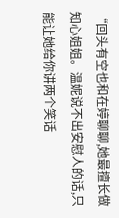“回头有空也和在婷聊聊,她最擅长做知心姐姐。温妮说不出安慰人的话,只能让她给你讲两个笑话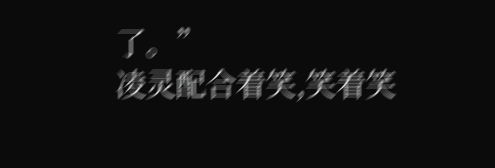了。”
凌灵配合着笑,笑着笑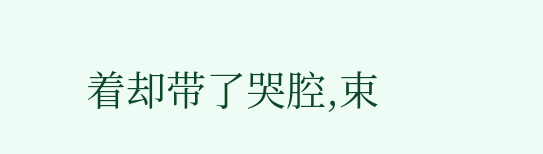着却带了哭腔,束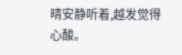晴安静听着,越发觉得心酸。